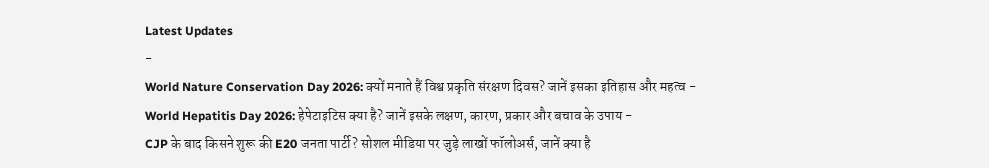Latest Updates
-
World Nature Conservation Day 2026: क्यों मनाते हैं विश्व प्रकृति संरक्षण दिवस? जानें इसका इतिहास और महत्व -
World Hepatitis Day 2026: हेपेटाइटिस क्या है? जानें इसके लक्षण, कारण, प्रकार और बचाव के उपाय -
CJP के बाद किसने शुरू की E20 जनता पार्टी? सोशल मीडिया पर जुड़े लाखों फॉलोअर्स, जानें क्या है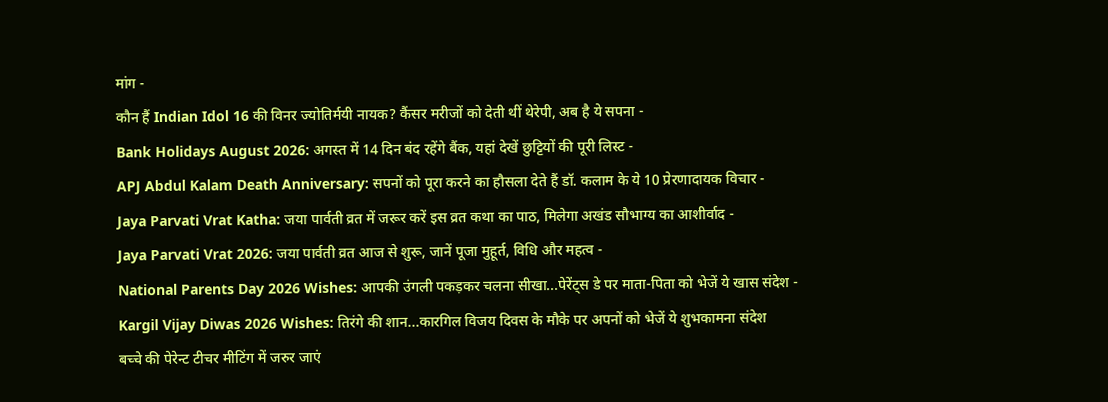मांग -
कौन हैं Indian Idol 16 की विनर ज्योतिर्मयी नायक? कैंसर मरीजों को देती थीं थेरेपी, अब है ये सपना -
Bank Holidays August 2026: अगस्त में 14 दिन बंद रहेंगे बैंक, यहां देखें छुट्टियों की पूरी लिस्ट -
APJ Abdul Kalam Death Anniversary: सपनों को पूरा करने का हौसला देते हैं डॉ. कलाम के ये 10 प्रेरणादायक विचार -
Jaya Parvati Vrat Katha: जया पार्वती व्रत में जरूर करें इस व्रत कथा का पाठ, मिलेगा अखंड सौभाग्य का आशीर्वाद -
Jaya Parvati Vrat 2026: जया पार्वती व्रत आज से शुरू, जानें पूजा मुहूर्त, विधि और महत्व -
National Parents Day 2026 Wishes: आपकी उंगली पकड़कर चलना सीखा...पेरेंट्स डे पर माता-पिता को भेजें ये खास संदेश -
Kargil Vijay Diwas 2026 Wishes: तिरंगे की शान...कारगिल विजय दिवस के मौके पर अपनों को भेजें ये शुभकामना संदेश
बच्चे की पेरेन्ट टीचर मीटिंग में जरुर जाएं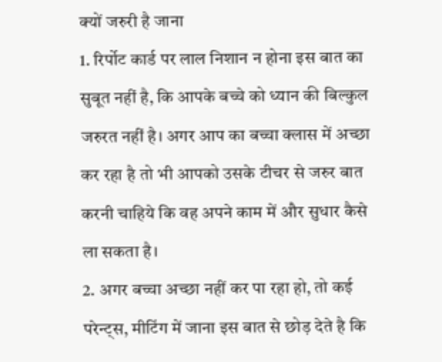क्यों जरुरी है जाना
1. रिर्पोट कार्ड पर लाल निशान न होना इस बात का सुबूत नहीं है, कि आपके बच्चे को ध्यान की बिल्कुल जरुरत नहीं है। अगर आप का बच्चा क्लास में अच्छा कर रहा है तो भी आपको उसके टीचर से जरुर बात करनी चाहिये कि वह अपने काम में और सुधार कैसे ला सकता है।
2. अगर बच्चा अच्छा नहीं कर पा रहा हो, तो कई परेन्ट्स, मीटिंग में जाना इस बात से छोड़ देते है कि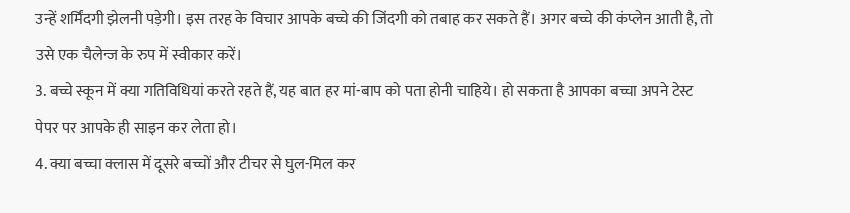उन्हें शर्मिंदगी झेलनी पड़ेगी। इस तरह के विचार आपके बच्चे की जिंदगी को तबाह कर सकते हैं। अगर बच्चे की कंप्लेन आती है, तो उसे एक चैलेन्ज के रुप में स्वीकार करें।
3. बच्चे स्कून में क्या गतिविधियां करते रहते हैं, यह बात हर मां-बाप को पता होनी चाहिये। हो सकता है आपका बच्चा अपने टेस्ट पेपर पर आपके ही साइन कर लेता हो।
4. क्या बच्चा क्लास में दूसरे बच्चों और टीचर से घुल-मिल कर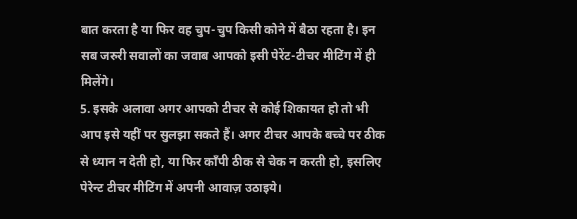बात करता है या फिर वह चुप-चुप किसी कोने में बैठा रहता है। इन सब जरुरी सवालों का जवाब आपको इसी पेरेंट-टीचर मीटिंग में ही मिलेंगे।
5. इसके अलावा अगर आपको टीचर से कोई शिकायत हो तो भी आप इसे यहीं पर सुलझा सकते हैं। अगर टीचर आपके बच्चे पर ठीक से ध्यान न देती हो, या फिर कॉंपी ठीक से चेक न करती हो, इसलिए पेरेन्ट टीचर मीटिंग में अपनी आवाज़ उठाइये।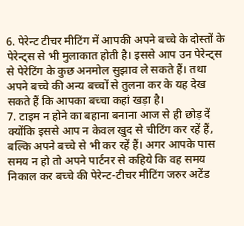6. पेरेन्ट टीचर मीटिंग में आपकी अपने बच्चे के दोस्तों के पेरेन्ट्स से भी मुलाकात होती है। इससे आप उन पेरेन्ट्स से पेरेटिंग के कुछ अनमोल सुझाव ले सकते हैं। तथा अपने बच्चे की अन्य बच्चों से तुलना कर के यह देख सकते हैं कि आपका बच्चा कहां खड़ा है।
7. टाइम न होने का बहाना बनाना आज से ही छोड़ दें क्योंकि इससे आप न केवल खुद से चीटिंग कर रहें हैं, बल्कि अपने बच्चे से भी कर रहें हैं। अगर आपके पास समय न हो तो अपने पार्टनर से कहिये कि वह समय निकाल कर बच्चे की पेरेन्ट-टीचर मीटिंग जरुर अटेंड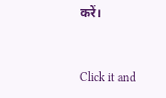करें।



Click it and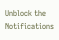Unblock the Notifications